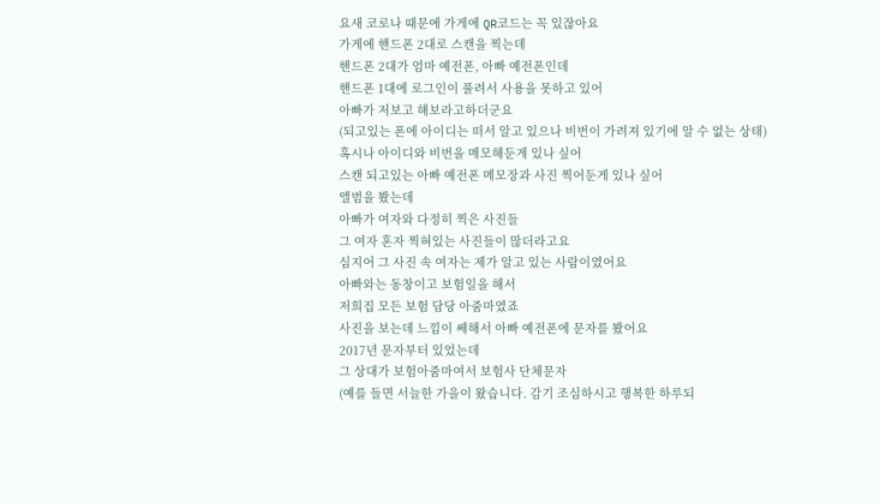요새 코로나 때문에 가게에 QR코드는 꼭 있잖아요
가게에 핸드폰 2대로 스캔을 찍는데
핸드폰 2대가 엄마 예전폰, 아빠 예전폰인데
핸드폰 1대에 로그인이 풀려서 사용을 못하고 있어
아빠가 저보고 해보라고하더군요
(되고있는 폰에 아이디는 떠서 알고 있으나 비번이 가려져 있기에 알 수 없는 상태)
혹시나 아이디와 비번을 메모해둔게 있나 싶어
스캔 되고있는 아빠 예전폰 메모장과 사진 찍어둔게 있나 싶어
앨범을 봤는데
아빠가 여자와 다정히 찍은 사진들
그 여자 혼자 찍혀있는 사진들이 많더라고요
심지어 그 사진 속 여자는 제가 알고 있는 사람이였어요
아빠와는 동창이고 보험일을 해서
저희집 모든 보험 담당 아줌마였죠
사진을 보는데 느낌이 쎄해서 아빠 예전폰에 문자를 봤어요
2017년 문자부터 있었는데
그 상대가 보험아줌마여서 보험사 단체문자
(예를 들면 서늘한 가을이 왔습니다. 감기 조심하시고 행복한 하루되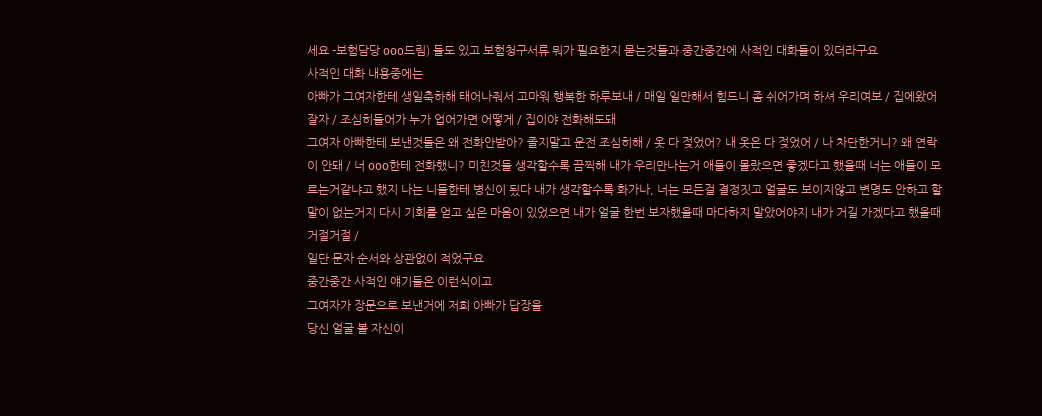세요 -보험담당 ooo드림) 들도 있고 보험청구서류 뭐가 필요한지 묻는것들과 중간중간에 사적인 대화들이 있더라구요
사적인 대화 내용중에는
아빠가 그여자한테 생일축하해 태어나줘서 고마워 행복한 하루보내 / 매일 일만해서 힘드니 좀 쉬어가며 하셔 우리여보 / 집에왔어 잘자 / 조심히들어가 누가 업어가면 어떻게 / 집이야 전화해도돼
그여자 아빠한테 보낸것들은 왜 전화안받아? 졸지말고 운전 조심히해 / 옷 다 젖었어? 내 옷은 다 젖었어 / 나 차단한거니? 왜 연락이 안돼 / 너 ooo한테 전화했니? 미친것들 생각할수록 끔찍해 내가 우리만나는거 애들이 몰랐으면 좋겠다고 했을때 너는 애들이 모르는거같냐고 했지 나는 니들한테 병신이 됬다 내가 생각할수록 화가나, 너는 모든걸 결정짓고 얼굴도 보이지않고 변명도 안하고 할말이 없는거지 다시 기회를 얻고 싶은 마음이 있었으면 내가 얼굴 한번 보자했을때 마다하지 말았어야지 내가 거길 가겠다고 했을때 거절거절 /
일단 문자 순서와 상관없이 적었구요
중간중간 사적인 얘기들은 이런식이고
그여자가 장문으로 보낸거에 저희 아빠가 답장을
당신 얼굴 볼 자신이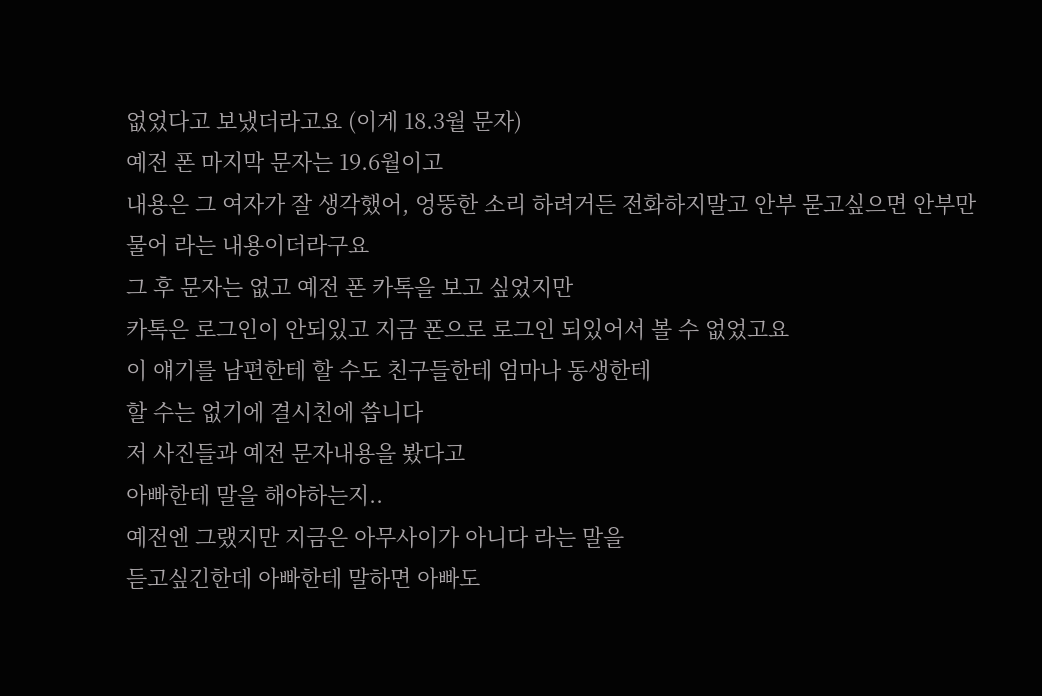없었다고 보냈더라고요 (이게 18.3월 문자)
예전 폰 마지막 문자는 19.6월이고
내용은 그 여자가 잘 생각했어, 엉뚱한 소리 하려거든 전화하지말고 안부 묻고싶으면 안부만 물어 라는 내용이더라구요
그 후 문자는 없고 예전 폰 카톡을 보고 싶었지만
카톡은 로그인이 안되있고 지금 폰으로 로그인 되있어서 볼 수 없었고요
이 얘기를 남편한테 할 수도 친구들한테 엄마나 동생한테
할 수는 없기에 결시친에 씁니다
저 사진들과 예전 문자내용을 봤다고
아빠한테 말을 해야하는지..
예전엔 그랬지만 지금은 아무사이가 아니다 라는 말을
듣고싶긴한데 아빠한테 말하면 아빠도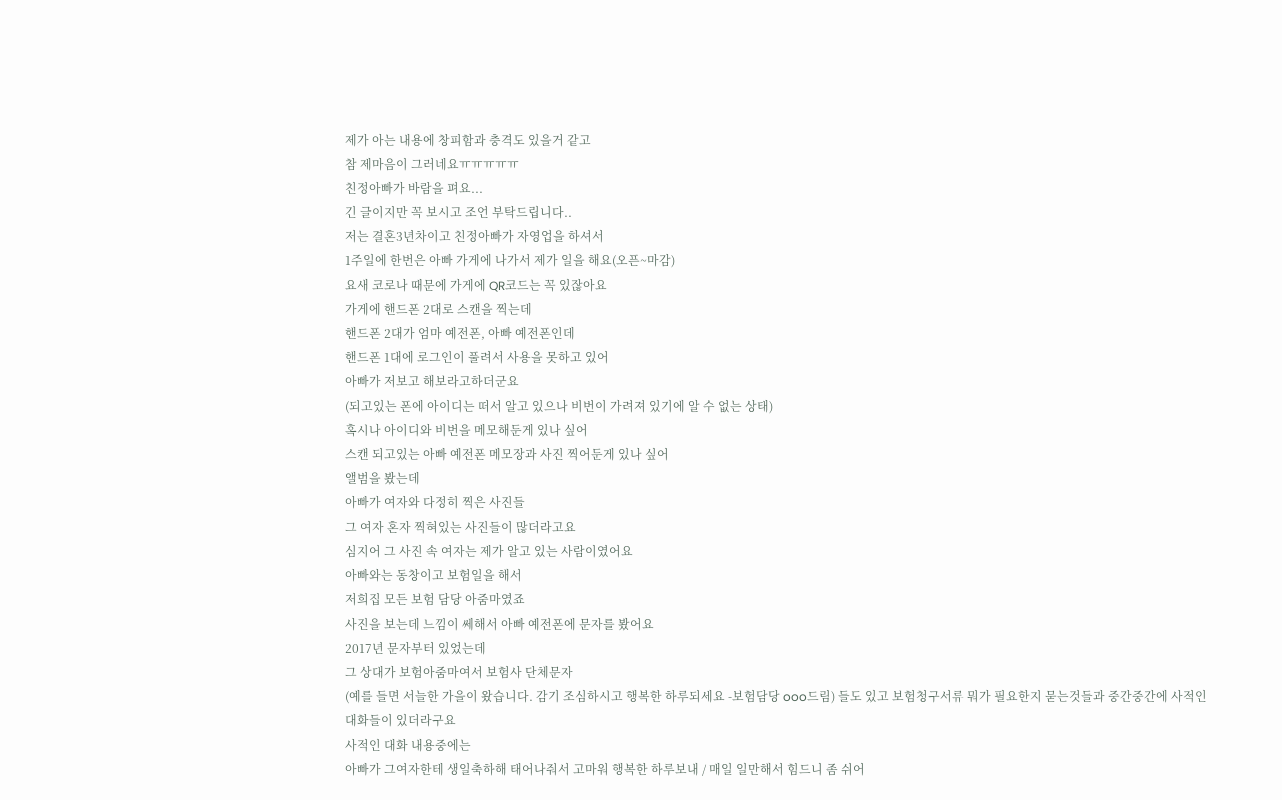제가 아는 내용에 창피함과 충격도 있을거 같고
참 제마음이 그러네요ㅠㅠㅠㅠㅠ
친정아빠가 바람을 펴요...
긴 글이지만 꼭 보시고 조언 부탁드립니다..
저는 결혼3년차이고 친정아빠가 자영업을 하셔서
1주일에 한번은 아빠 가게에 나가서 제가 일을 해요(오픈~마감)
요새 코로나 때문에 가게에 QR코드는 꼭 있잖아요
가게에 핸드폰 2대로 스캔을 찍는데
핸드폰 2대가 엄마 예전폰, 아빠 예전폰인데
핸드폰 1대에 로그인이 풀려서 사용을 못하고 있어
아빠가 저보고 해보라고하더군요
(되고있는 폰에 아이디는 떠서 알고 있으나 비번이 가려져 있기에 알 수 없는 상태)
혹시나 아이디와 비번을 메모해둔게 있나 싶어
스캔 되고있는 아빠 예전폰 메모장과 사진 찍어둔게 있나 싶어
앨범을 봤는데
아빠가 여자와 다정히 찍은 사진들
그 여자 혼자 찍혀있는 사진들이 많더라고요
심지어 그 사진 속 여자는 제가 알고 있는 사람이였어요
아빠와는 동창이고 보험일을 해서
저희집 모든 보험 담당 아줌마였죠
사진을 보는데 느낌이 쎄해서 아빠 예전폰에 문자를 봤어요
2017년 문자부터 있었는데
그 상대가 보험아줌마여서 보험사 단체문자
(예를 들면 서늘한 가을이 왔습니다. 감기 조심하시고 행복한 하루되세요 -보험담당 ooo드림) 들도 있고 보험청구서류 뭐가 필요한지 묻는것들과 중간중간에 사적인 대화들이 있더라구요
사적인 대화 내용중에는
아빠가 그여자한테 생일축하해 태어나줘서 고마워 행복한 하루보내 / 매일 일만해서 힘드니 좀 쉬어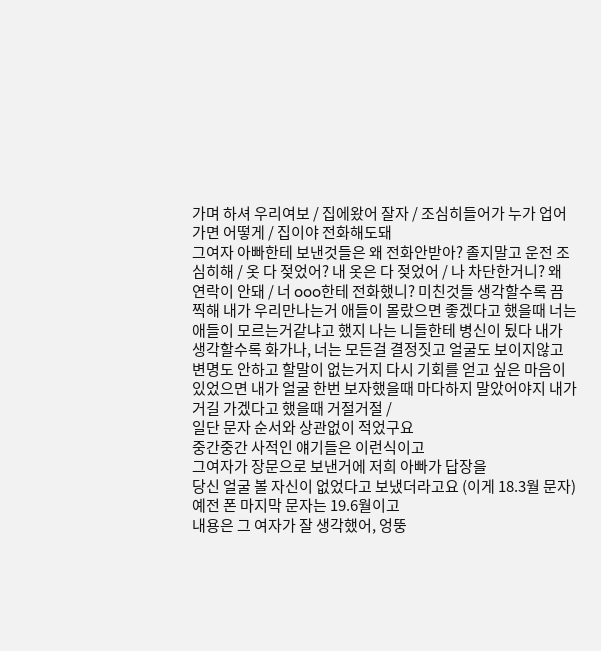가며 하셔 우리여보 / 집에왔어 잘자 / 조심히들어가 누가 업어가면 어떻게 / 집이야 전화해도돼
그여자 아빠한테 보낸것들은 왜 전화안받아? 졸지말고 운전 조심히해 / 옷 다 젖었어? 내 옷은 다 젖었어 / 나 차단한거니? 왜 연락이 안돼 / 너 ooo한테 전화했니? 미친것들 생각할수록 끔찍해 내가 우리만나는거 애들이 몰랐으면 좋겠다고 했을때 너는 애들이 모르는거같냐고 했지 나는 니들한테 병신이 됬다 내가 생각할수록 화가나, 너는 모든걸 결정짓고 얼굴도 보이지않고 변명도 안하고 할말이 없는거지 다시 기회를 얻고 싶은 마음이 있었으면 내가 얼굴 한번 보자했을때 마다하지 말았어야지 내가 거길 가겠다고 했을때 거절거절 /
일단 문자 순서와 상관없이 적었구요
중간중간 사적인 얘기들은 이런식이고
그여자가 장문으로 보낸거에 저희 아빠가 답장을
당신 얼굴 볼 자신이 없었다고 보냈더라고요 (이게 18.3월 문자)
예전 폰 마지막 문자는 19.6월이고
내용은 그 여자가 잘 생각했어, 엉뚱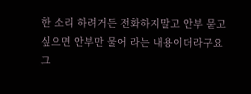한 소리 하려거든 전화하지말고 안부 묻고싶으면 안부만 물어 라는 내용이더라구요
그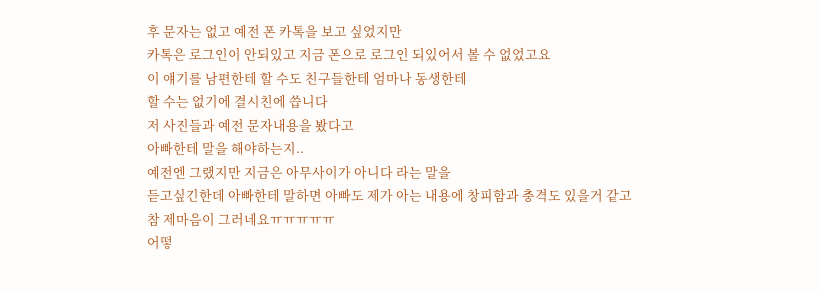후 문자는 없고 예전 폰 카톡을 보고 싶었지만
카톡은 로그인이 안되있고 지금 폰으로 로그인 되있어서 볼 수 없었고요
이 얘기를 남편한테 할 수도 친구들한테 엄마나 동생한테
할 수는 없기에 결시친에 씁니다
저 사진들과 예전 문자내용을 봤다고
아빠한테 말을 해야하는지..
예전엔 그랬지만 지금은 아무사이가 아니다 라는 말을
듣고싶긴한데 아빠한테 말하면 아빠도 제가 아는 내용에 창피함과 충격도 있을거 같고
참 제마음이 그러네요ㅠㅠㅠㅠㅠ
어떻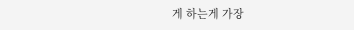게 하는게 가장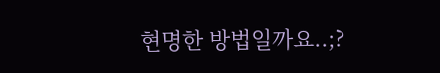현명한 방법일까요..;?